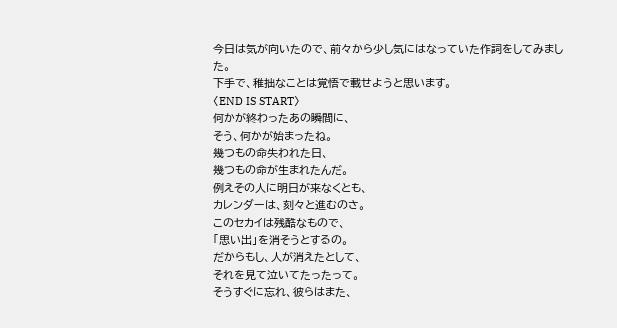今日は気が向いたので、前々から少し気にはなっていた作詞をしてみました。
下手で、稚拙なことは覚悟で載せようと思います。
〈END IS START〉
何かが終わったあの瞬間に、
そう、何かが始まったね。
幾つもの命失われた日、
幾つもの命が生まれたんだ。
例えその人に明日が来なくとも、
カレンダーは、刻々と進むのさ。
このセカイは残酷なもので、
「思い出」を消そうとするの。
だからもし、人が消えたとして、
それを見て泣いてたったって。
そうすぐに忘れ、彼らはまた、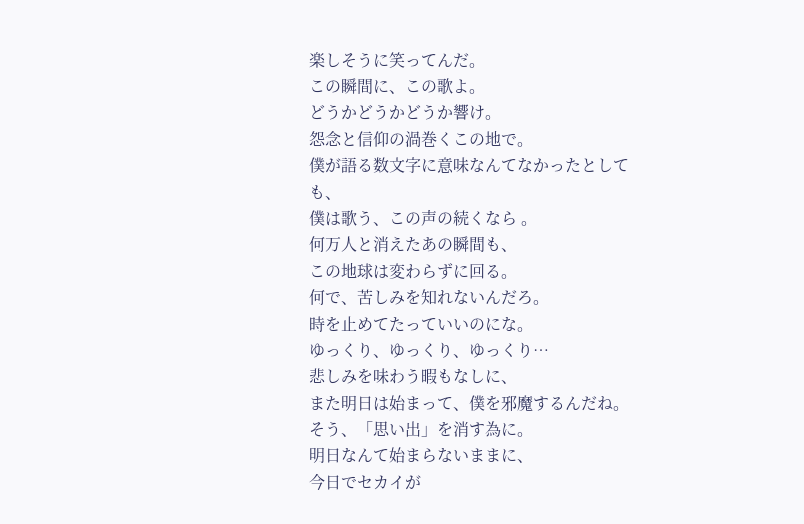楽しそうに笑ってんだ。
この瞬間に、この歌よ。
どうかどうかどうか響け。
怨念と信仰の渦巻くこの地で。
僕が語る数文字に意味なんてなかったとしても、
僕は歌う、この声の続くなら 。
何万人と消えたあの瞬間も、
この地球は変わらずに回る。
何で、苦しみを知れないんだろ。
時を止めてたっていいのにな。
ゆっくり、ゆっくり、ゆっくり…
悲しみを味わう暇もなしに、
また明日は始まって、僕を邪魔するんだね。
そう、「思い出」を消す為に。
明日なんて始まらないままに、
今日でセカイが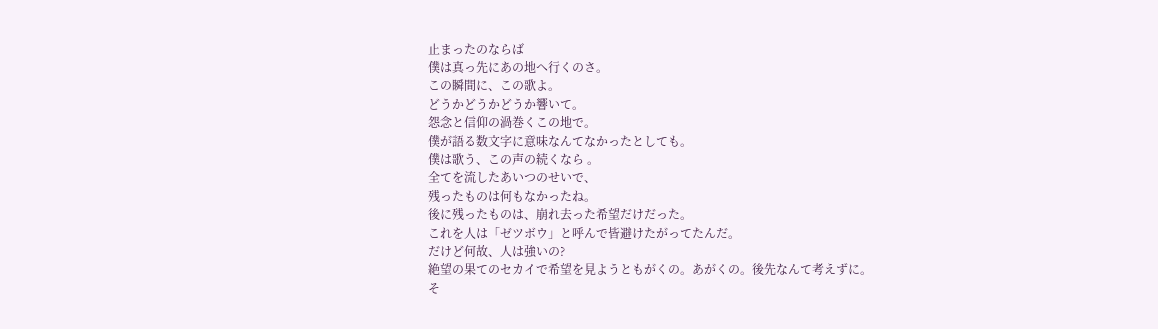止まったのならば
僕は真っ先にあの地へ行くのさ。
この瞬間に、この歌よ。
どうかどうかどうか響いて。
怨念と信仰の渦巻くこの地で。
僕が語る数文字に意味なんてなかったとしても。
僕は歌う、この声の続くなら 。
全てを流したあいつのせいで、
残ったものは何もなかったね。
後に残ったものは、崩れ去った希望だけだった。
これを人は「ゼツボウ」と呼んで皆避けたがってたんだ。
だけど何故、人は強いの?
絶望の果てのセカイで希望を見ようともがくの。あがくの。後先なんて考えずに。
そ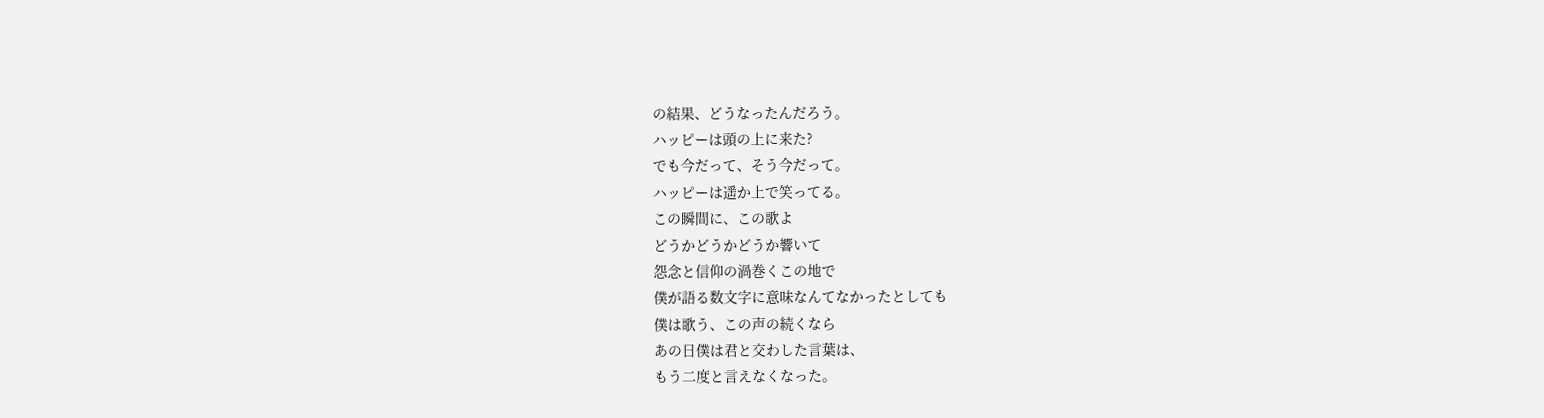の結果、どうなったんだろう。
ハッピーは頭の上に来た?
でも今だって、そう今だって。
ハッピーは遥か上で笑ってる。
この瞬間に、この歌よ
どうかどうかどうか響いて
怨念と信仰の渦巻くこの地で
僕が語る数文字に意味なんてなかったとしても
僕は歌う、この声の続くなら
あの日僕は君と交わした言葉は、
もう二度と言えなくなった。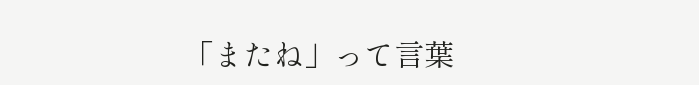「またね」って言葉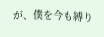が、僕を今も縛り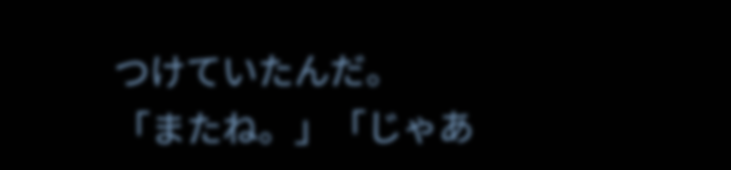つけていたんだ。
「またね。」「じゃあ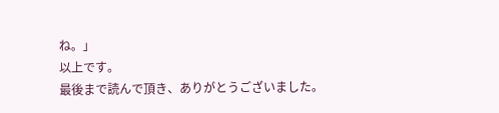ね。」
以上です。
最後まで読んで頂き、ありがとうございました。